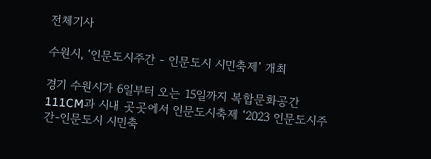전체기사

수원시, ‘인문도시주간 - 인문도시 시민축제’ 개최

경기 수원시가 6일부터 오는 15일까지 복합문화공간 111CM과 시내 곳곳에서 인문도시축제 ‘2023 인문도시주간-인문도시 시민축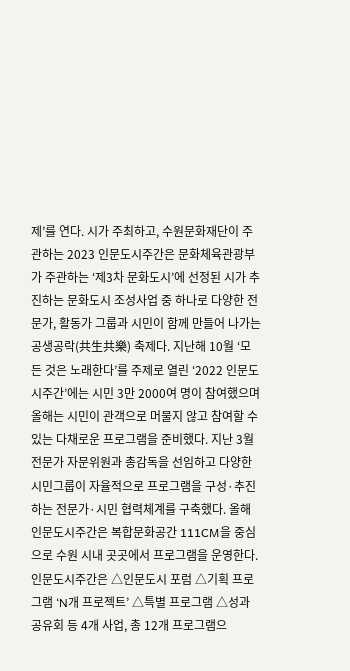제’를 연다. 시가 주최하고, 수원문화재단이 주관하는 2023 인문도시주간은 문화체육관광부가 주관하는 ‘제3차 문화도시’에 선정된 시가 추진하는 문화도시 조성사업 중 하나로 다양한 전문가, 활동가 그룹과 시민이 함께 만들어 나가는 공생공락(共生共樂) 축제다. 지난해 10월 ‘모든 것은 노래한다’를 주제로 열린 ‘2022 인문도시주간’에는 시민 3만 2000여 명이 참여했으며 올해는 시민이 관객으로 머물지 않고 참여할 수 있는 다채로운 프로그램을 준비했다. 지난 3월 전문가 자문위원과 총감독을 선임하고 다양한 시민그룹이 자율적으로 프로그램을 구성·추진하는 전문가·시민 협력체계를 구축했다. 올해 인문도시주간은 복합문화공간 111CM을 중심으로 수원 시내 곳곳에서 프로그램을 운영한다. 인문도시주간은 △인문도시 포럼 △기획 프로그램 ‘N개 프로젝트’ △특별 프로그램 △성과 공유회 등 4개 사업, 총 12개 프로그램으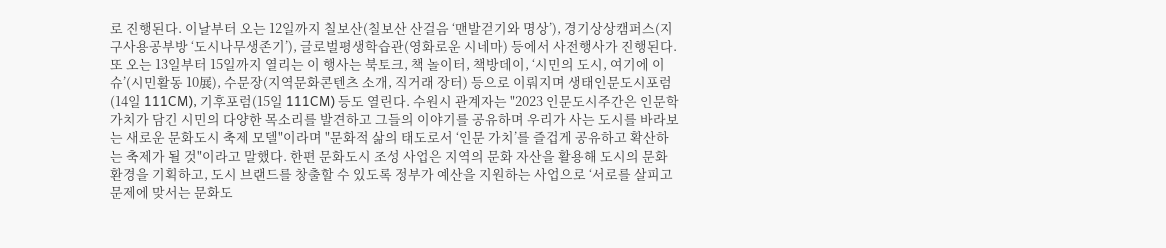로 진행된다. 이날부터 오는 12일까지 칠보산(칠보산 산걸음 ‘맨발걷기와 명상’), 경기상상캠퍼스(지구사용공부방 ‘도시나무생존기’), 글로벌평생학습관(영화로운 시네마) 등에서 사전행사가 진행된다. 또 오는 13일부터 15일까지 열리는 이 행사는 북토크, 책 놀이터, 책방데이, ‘시민의 도시, 여기에 이슈’(시민활동 10展), 수문장(지역문화콘텐츠 소개, 직거래 장터) 등으로 이뤄지며 생태인문도시포럼(14일 111CM), 기후포럼(15일 111CM) 등도 열린다. 수원시 관계자는 "2023 인문도시주간은 인문학 가치가 담긴 시민의 다양한 목소리를 발견하고 그들의 이야기를 공유하며 우리가 사는 도시를 바라보는 새로운 문화도시 축제 모델"이라며 "문화적 삶의 태도로서 ‘인문 가치’를 즐겁게 공유하고 확산하는 축제가 될 것"이라고 말했다. 한편 문화도시 조성 사업은 지역의 문화 자산을 활용해 도시의 문화 환경을 기획하고, 도시 브랜드를 창출할 수 있도록 정부가 예산을 지원하는 사업으로 ‘서로를 살피고 문제에 맞서는 문화도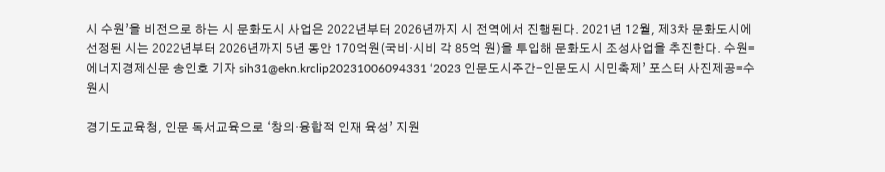시 수원’을 비전으로 하는 시 문화도시 사업은 2022년부터 2026년까지 시 전역에서 진행된다. 2021년 12월, 제3차 문화도시에 선정된 시는 2022년부터 2026년까지 5년 동안 170억원(국비·시비 각 85억 원)을 투입해 문화도시 조성사업을 추진한다. 수원=에너지경제신문 송인호 기자 sih31@ekn.krclip20231006094331 ‘2023 인문도시주간-인문도시 시민축제’ 포스터 사진제공=수원시

경기도교육청, 인문 독서교육으로 ‘창의·융합적 인재 육성’ 지원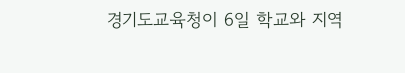경기도교육청이 6일 학교와 지역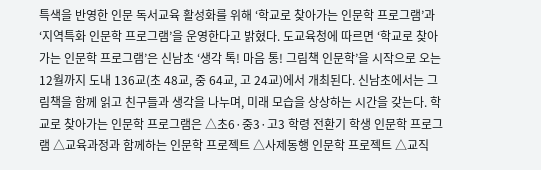특색을 반영한 인문 독서교육 활성화를 위해 ‘학교로 찾아가는 인문학 프로그램’과 ‘지역특화 인문학 프로그램’을 운영한다고 밝혔다. 도교육청에 따르면 ‘학교로 찾아가는 인문학 프로그램’은 신남초 ‘생각 톡! 마음 통! 그림책 인문학’을 시작으로 오는 12월까지 도내 136교(초 48교, 중 64교, 고 24교)에서 개최된다. 신남초에서는 그림책을 함께 읽고 친구들과 생각을 나누며, 미래 모습을 상상하는 시간을 갖는다. 학교로 찾아가는 인문학 프로그램은 △초6·중3·고3 학령 전환기 학생 인문학 프로그램 △교육과정과 함께하는 인문학 프로젝트 △사제동행 인문학 프로젝트 △교직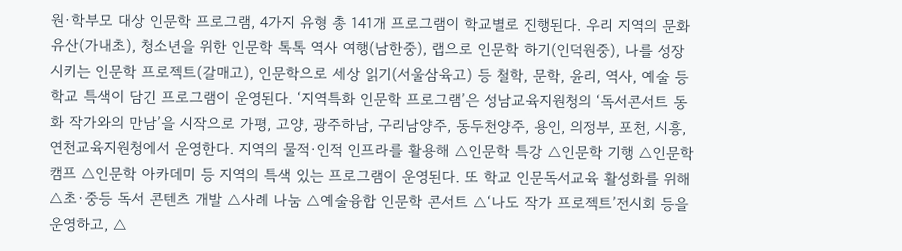원·학부모 대상 인문학 프로그램, 4가지 유형 총 141개 프로그램이 학교별로 진행된다. 우리 지역의 문화유산(가내초), 청소년을 위한 인문학 톡톡 역사 여행(남한중), 랩으로 인문학 하기(인덕원중), 나를 성장시키는 인문학 프로젝트(갈매고), 인문학으로 세상 읽기(서울삼육고) 등 철학, 문학, 윤리, 역사, 예술 등 학교 특색이 담긴 프로그램이 운영된다. ‘지역특화 인문학 프로그램’은 성남교육지원청의 ‘독서콘서트 동화 작가와의 만남’을 시작으로 가평, 고양, 광주하남, 구리남양주, 동두천양주, 용인, 의정부, 포천, 시흥, 연천교육지원청에서 운영한다. 지역의 물적·인적 인프라를 활용해 △인문학 특강 △인문학 기행 △인문학 캠프 △인문학 아카데미 등 지역의 특색 있는 프로그램이 운영된다. 또 학교 인문독서교육 활성화를 위해 △초·중등 독서 콘텐츠 개발 △사례 나눔 △예술융합 인문학 콘서트 △‘나도 작가 프로젝트’전시회 등을 운영하고, △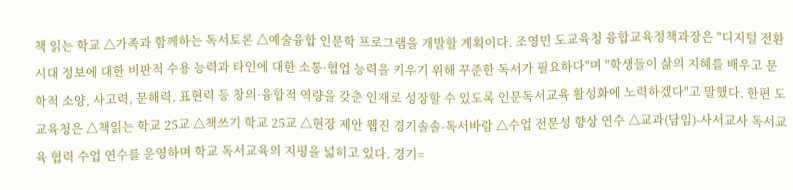책 읽는 학교 △가족과 함께하는 독서토론 △예술융합 인문학 프로그램을 개발할 계획이다. 조영민 도교육청 융합교육정책과장은 "디지털 전환 시대 정보에 대한 비판적 수용 능력과 타인에 대한 소통·협업 능력을 키우기 위해 꾸준한 독서가 필요하다"며 "학생들이 삶의 지혜를 배우고 문학적 소양, 사고력, 문해력, 표현력 등 창의·융합적 역량을 갖춘 인재로 성장할 수 있도록 인문독서교육 활성화에 노력하겠다"고 말했다. 한편 도교육청은 △책읽는 학교 25교 △책쓰기 학교 25교 △현장 제안 웹진 경기솔솔-독서바람 △수업 전문성 향상 연수 △교과(담임)-사서교사 독서교육 협력 수업 연수를 운영하며 학교 독서교육의 지평을 넓히고 있다. 경기=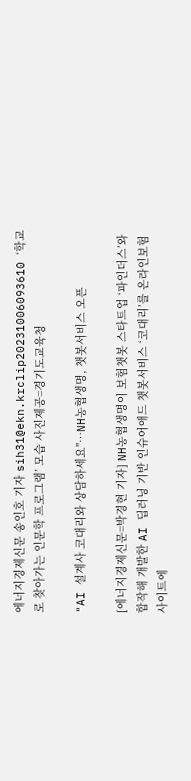에너지경제신문 송인호 기자 sih31@ekn.krclip20231006093610 ‘학교로 찾아가는 인문학 프로그램’ 모습 사진제공=경기도교육청

"AI 설계사 코대리와 상담하세요"…NH농협생명, 챗봇서비스 오픈

[에너지경제신문=박경현 기자] NH농협생명이 보험챗봇 스타트업 ‘파인더스’와 합작해 개발한 AI 딥러닝 기반 인슈어애드 챗봇서비스 ‘코대리’를 온라인보험 사이트에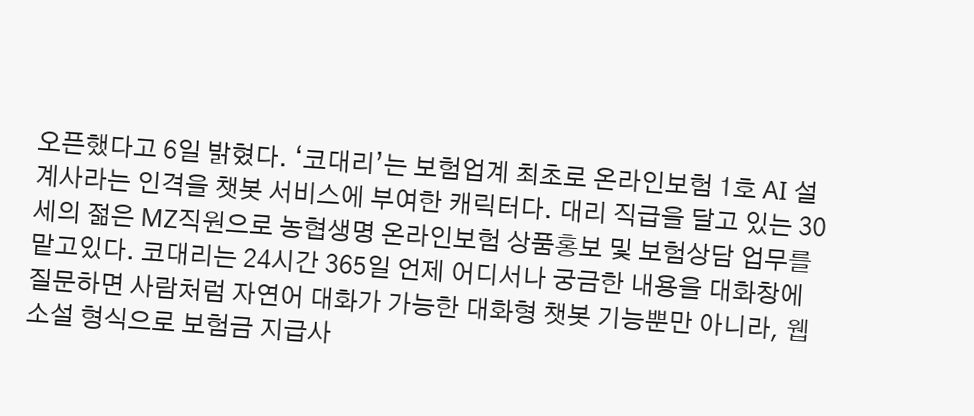오픈했다고 6일 밝혔다. ‘코대리’는 보험업계 최초로 온라인보험 1호 AI 설계사라는 인격을 챗봇 서비스에 부여한 캐릭터다. 대리 직급을 달고 있는 30세의 젊은 MZ직원으로 농협생명 온라인보험 상품홍보 및 보험상담 업무를 맡고있다. 코대리는 24시간 365일 언제 어디서나 궁금한 내용을 대화창에 질문하면 사람처럼 자연어 대화가 가능한 대화형 챗봇 기능뿐만 아니라, 웹소설 형식으로 보험금 지급사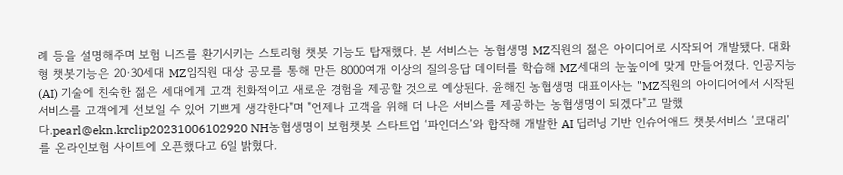례 등을 설명해주며 보험 니즈를 환기시키는 스토리형 챗봇 기능도 탑재했다. 본 서비스는 농협생명 MZ직원의 젊은 아이디어로 시작되어 개발됐다. 대화형 챗봇기능은 20·30세대 MZ임직원 대상 공모를 통해 만든 8000여개 이상의 질의응답 데이터를 학습해 MZ세대의 눈높이에 맞게 만들어졌다. 인공지능(AI) 기술에 친숙한 젊은 세대에게 고객 친화적이고 새로운 경험을 제공할 것으로 예상된다. 윤해진 농협생명 대표이사는 "MZ직원의 아이디어에서 시작된 서비스를 고객에게 선보일 수 있어 기쁘게 생각한다"며 "언제나 고객을 위해 더 나은 서비스를 제공하는 농협생명이 되겠다"고 말했다.pearl@ekn.krclip20231006102920 NH농협생명이 보험챗봇 스타트업 ‘파인더스’와 합작해 개발한 AI 딥러닝 기반 인슈어애드 챗봇서비스 ‘코대리’를 온라인보험 사이트에 오픈했다고 6일 밝혔다.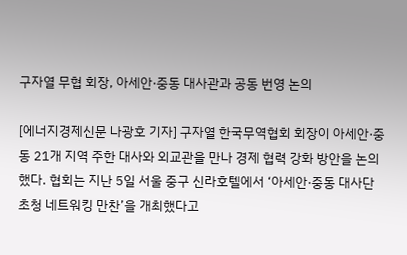구자열 무협 회장, 아세안·중동 대사관과 공동 번영 논의

[에너지경제신문 나광호 기자] 구자열 한국무역협회 회장이 아세안·중동 21개 지역 주한 대사와 외교관을 만나 경제 협력 강화 방안을 논의했다. 협회는 지난 5일 서울 중구 신라호텔에서 ‘아세안·중동 대사단 초청 네트워킹 만찬’을 개최했다고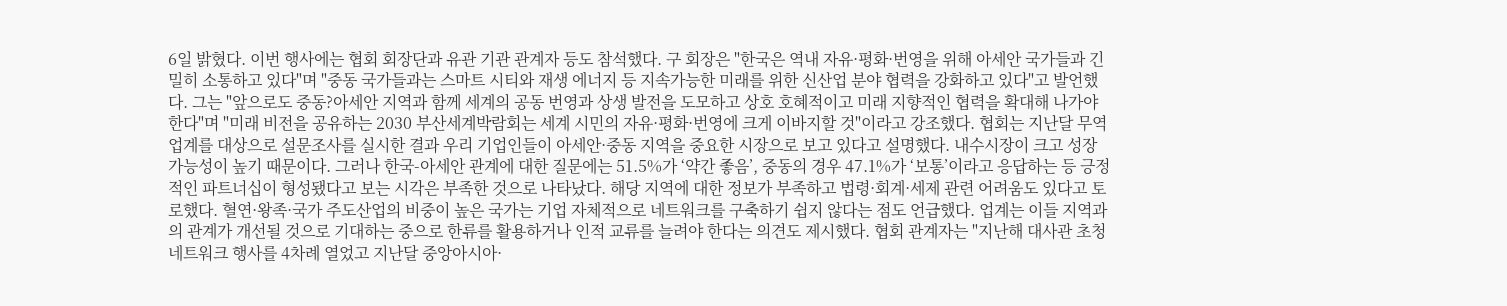6일 밝혔다. 이번 행사에는 협회 회장단과 유관 기관 관계자 등도 참석했다. 구 회장은 "한국은 역내 자유·평화·번영을 위해 아세안 국가들과 긴밀히 소통하고 있다"며 "중동 국가들과는 스마트 시티와 재생 에너지 등 지속가능한 미래를 위한 신산업 분야 협력을 강화하고 있다"고 발언했다. 그는 "앞으로도 중동?아세안 지역과 함께 세계의 공동 번영과 상생 발전을 도모하고 상호 호혜적이고 미래 지향적인 협력을 확대해 나가야 한다"며 "미래 비전을 공유하는 2030 부산세계박람회는 세계 시민의 자유·평화·번영에 크게 이바지할 것"이라고 강조했다. 협회는 지난달 무역업계를 대상으로 설문조사를 실시한 결과 우리 기업인들이 아세안·중동 지역을 중요한 시장으로 보고 있다고 설명했다. 내수시장이 크고 성장 가능성이 높기 때문이다. 그러나 한국-아세안 관계에 대한 질문에는 51.5%가 ‘약간 좋음’, 중동의 경우 47.1%가 ‘보통’이라고 응답하는 등 긍정적인 파트너십이 형성됐다고 보는 시각은 부족한 것으로 나타났다. 해당 지역에 대한 정보가 부족하고 법령·회계·세제 관련 어려움도 있다고 토로했다. 혈연·왕족·국가 주도산업의 비중이 높은 국가는 기업 자체적으로 네트워크를 구축하기 쉽지 않다는 점도 언급했다. 업계는 이들 지역과의 관계가 개선될 것으로 기대하는 중으로 한류를 활용하거나 인적 교류를 늘려야 한다는 의견도 제시했다. 협회 관계자는 "지난해 대사관 초청 네트워크 행사를 4차례 열었고 지난달 중앙아시아·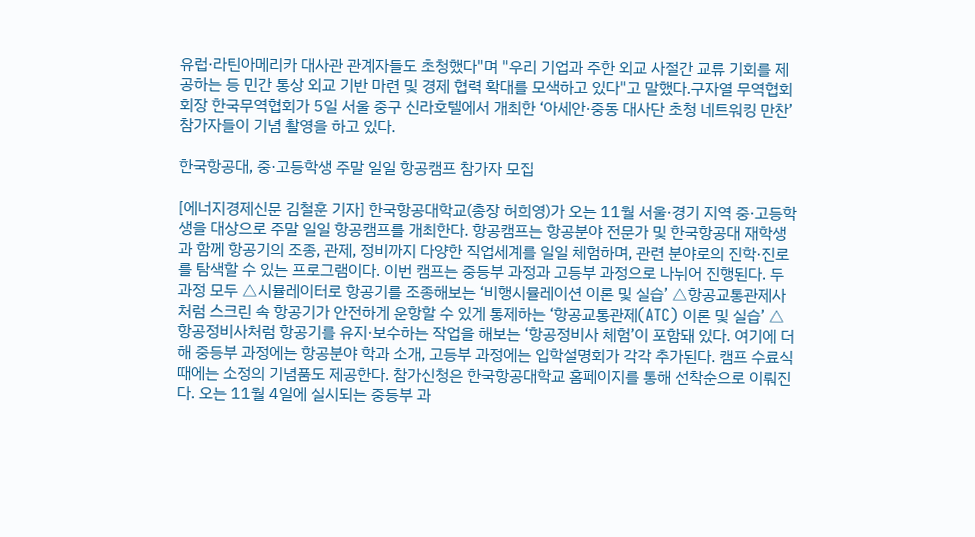유럽·라틴아메리카 대사관 관계자들도 초청했다"며 "우리 기업과 주한 외교 사절간 교류 기회를 제공하는 등 민간 통상 외교 기반 마련 및 경제 협력 확대를 모색하고 있다"고 말했다.구자열 무역협회 회장 한국무역협회가 5일 서울 중구 신라호텔에서 개최한 ‘아세안·중동 대사단 초청 네트워킹 만찬’ 참가자들이 기념 촬영을 하고 있다.

한국항공대, 중·고등학생 주말 일일 항공캠프 참가자 모집

[에너지경제신문 김철훈 기자] 한국항공대학교(총장 허희영)가 오는 11월 서울·경기 지역 중·고등학생을 대상으로 주말 일일 항공캠프를 개최한다. 항공캠프는 항공분야 전문가 및 한국항공대 재학생과 함께 항공기의 조종, 관제, 정비까지 다양한 직업세계를 일일 체험하며, 관련 분야로의 진학·진로를 탐색할 수 있는 프로그램이다. 이번 캠프는 중등부 과정과 고등부 과정으로 나뉘어 진행된다. 두 과정 모두 △시뮬레이터로 항공기를 조종해보는 ‘비행시뮬레이션 이론 및 실습’ △항공교통관제사처럼 스크린 속 항공기가 안전하게 운항할 수 있게 통제하는 ‘항공교통관제(ATC) 이론 및 실습’ △항공정비사처럼 항공기를 유지·보수하는 작업을 해보는 ‘항공정비사 체험’이 포함돼 있다. 여기에 더해 중등부 과정에는 항공분야 학과 소개, 고등부 과정에는 입학설명회가 각각 추가된다. 캠프 수료식 때에는 소정의 기념품도 제공한다. 참가신청은 한국항공대학교 홈페이지를 통해 선착순으로 이뤄진다. 오는 11월 4일에 실시되는 중등부 과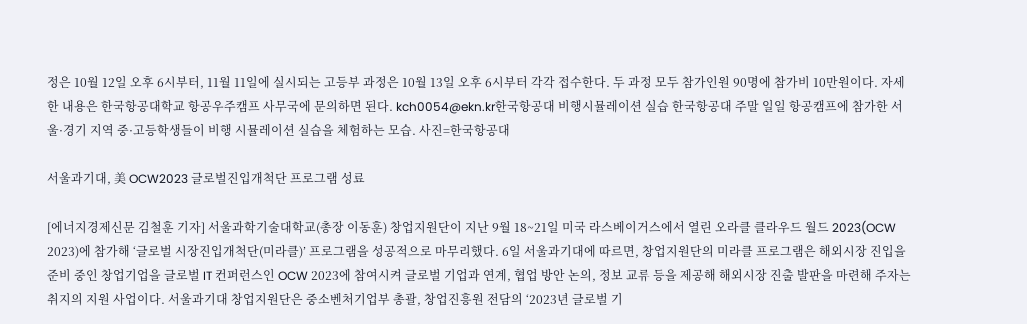정은 10월 12일 오후 6시부터, 11월 11일에 실시되는 고등부 과정은 10월 13일 오후 6시부터 각각 접수한다. 두 과정 모두 참가인원 90명에 참가비 10만원이다. 자세한 내용은 한국항공대학교 항공우주캠프 사무국에 문의하면 된다. kch0054@ekn.kr한국항공대 비행시뮬레이션 실습 한국항공대 주말 일일 항공캠프에 참가한 서울·경기 지역 중·고등학생들이 비행 시뮬레이션 실습을 체험하는 모습. 사진=한국항공대

서울과기대, 美 OCW2023 글로벌진입개척단 프로그램 성료

[에너지경제신문 김철훈 기자] 서울과학기술대학교(총장 이동훈) 창업지원단이 지난 9월 18~21일 미국 라스베이거스에서 열린 오라클 클라우드 월드 2023(OCW 2023)에 참가해 ‘글로벌 시장진입개척단(미라클)’ 프로그램을 성공적으로 마무리했다. 6일 서울과기대에 따르면, 창업지원단의 미라클 프로그램은 해외시장 진입을 준비 중인 창업기업을 글로벌 IT 컨퍼런스인 OCW 2023에 참여시켜 글로벌 기업과 연계, 협업 방안 논의, 정보 교류 등을 제공해 해외시장 진출 발판을 마련해 주자는 취지의 지원 사업이다. 서울과기대 창업지원단은 중소벤처기업부 총괄, 창업진흥원 전담의 ‘2023년 글로벌 기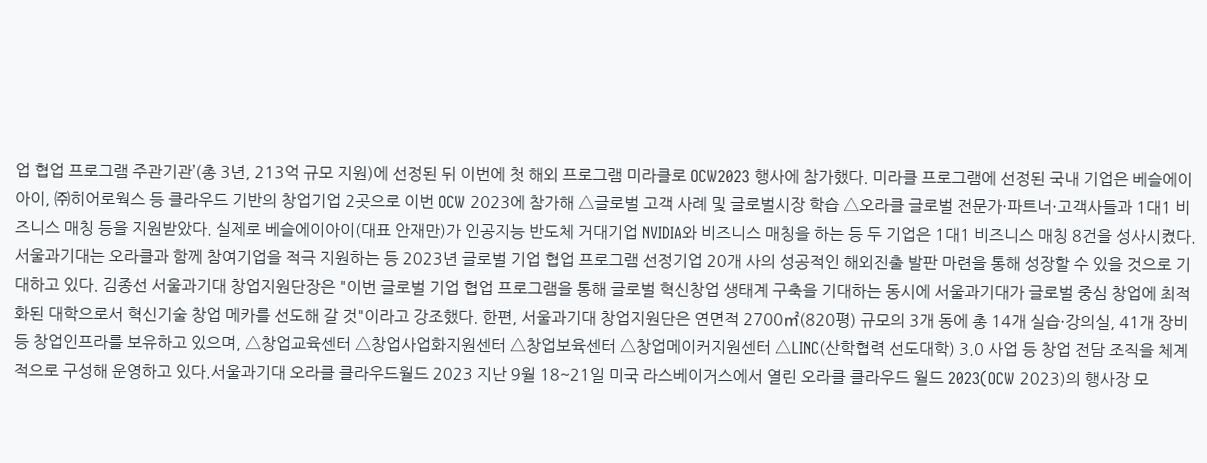업 협업 프로그램 주관기관’(총 3년, 213억 규모 지원)에 선정된 뒤 이번에 첫 해외 프로그램 미라클로 OCW2023 행사에 참가했다. 미라클 프로그램에 선정된 국내 기업은 베슬에이아이, ㈜히어로웍스 등 클라우드 기반의 창업기업 2곳으로 이번 OCW 2023에 참가해 △글로벌 고객 사례 및 글로벌시장 학습 △오라클 글로벌 전문가·파트너·고객사들과 1대1 비즈니스 매칭 등을 지원받았다. 실제로 베슬에이아이(대표 안재만)가 인공지능 반도체 거대기업 NVIDIA와 비즈니스 매칭을 하는 등 두 기업은 1대1 비즈니스 매칭 8건을 성사시켰다. 서울과기대는 오라클과 함께 참여기업을 적극 지원하는 등 2023년 글로벌 기업 협업 프로그램 선정기업 20개 사의 성공적인 해외진출 발판 마련을 통해 성장할 수 있을 것으로 기대하고 있다. 김종선 서울과기대 창업지원단장은 "이번 글로벌 기업 협업 프로그램을 통해 글로벌 혁신창업 생태계 구축을 기대하는 동시에 서울과기대가 글로벌 중심 창업에 최적화된 대학으로서 혁신기술 창업 메카를 선도해 갈 것"이라고 강조했다. 한편, 서울과기대 창업지원단은 연면적 2700㎡(820평) 규모의 3개 동에 총 14개 실습·강의실, 41개 장비 등 창업인프라를 보유하고 있으며, △창업교육센터 △창업사업화지원센터 △창업보육센터 △창업메이커지원센터 △LINC(산학협력 선도대학) 3.0 사업 등 창업 전담 조직을 체계적으로 구성해 운영하고 있다.서울과기대 오라클 클라우드월드 2023 지난 9월 18~21일 미국 라스베이거스에서 열린 오라클 클라우드 월드 2023(OCW 2023)의 행사장 모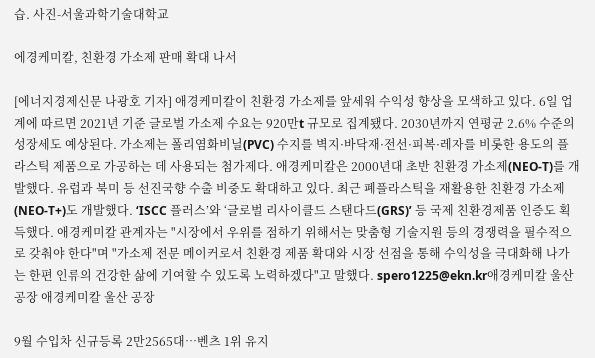습. 사진-서울과학기술대학교

에경케미칼, 친환경 가소제 판매 확대 나서

[에너지경제신문 나광호 기자] 애경케미칼이 친환경 가소제를 앞세워 수익성 향상을 모색하고 있다. 6일 업계에 따르면 2021년 기준 글로벌 가소제 수요는 920만t 규모로 집계됐다. 2030년까지 연평균 2.6% 수준의 성장세도 예상된다. 가소제는 폴리염화비닐(PVC) 수지를 벽지·바닥재·전선·피복·레자를 비롯한 용도의 플라스틱 제품으로 가공하는 데 사용되는 첨가제다. 애경케미칼은 2000년대 초반 친환경 가소제(NEO-T)를 개발했다. 유럽과 북미 등 선진국향 수출 비중도 확대하고 있다. 최근 폐플라스틱을 재활용한 친환경 가소제(NEO-T+)도 개발했다. ‘ISCC 플러스’와 ‘글로벌 리사이클드 스탠다드(GRS)’ 등 국제 친환경제품 인증도 획득했다. 애경케미칼 관계자는 "시장에서 우위를 점하기 위해서는 맞춤형 기술지원 등의 경쟁력을 필수적으로 갖춰야 한다"며 "가소제 전문 메이커로서 친환경 제품 확대와 시장 선점을 통해 수익성을 극대화해 나가는 한편 인류의 건강한 삶에 기여할 수 있도록 노력하겠다"고 말했다. spero1225@ekn.kr애경케미칼 울산 공장 애경케미칼 울산 공장

9월 수입차 신규등록 2만2565대…벤츠 1위 유지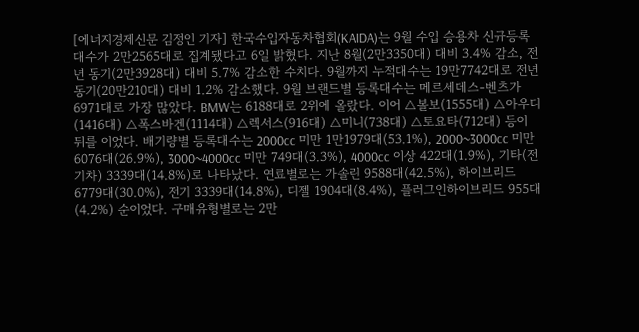[에너지경제신문 김정인 기자] 한국수입자동차협회(KAIDA)는 9월 수입 승용차 신규등록대수가 2만2565대로 집계됐다고 6일 밝혔다. 지난 8월(2만3350대) 대비 3.4% 감소, 전년 동기(2만3928대) 대비 5.7% 감소한 수치다. 9월까지 누적대수는 19만7742대로 전년 동기(20만210대) 대비 1.2% 감소했다. 9월 브랜드별 등록대수는 메르세데스-벤츠가 6971대로 가장 많았다. BMW는 6188대로 2위에 올랐다. 이어 △볼보(1555대) △아우디(1416대) △폭스바겐(1114대) △렉서스(916대) △미니(738대) △토요타(712대) 등이 뒤를 이었다. 배기량별 등록대수는 2000cc 미만 1만1979대(53.1%), 2000~3000cc 미만 6076대(26.9%), 3000~4000cc 미만 749대(3.3%), 4000cc 이상 422대(1.9%), 기타(전기차) 3339대(14.8%)로 나타났다. 연료별로는 가솔린 9588대(42.5%), 하이브리드 6779대(30.0%), 전기 3339대(14.8%), 디젤 1904대(8.4%), 플러그인하이브리드 955대(4.2%) 순이었다. 구매유형별로는 2만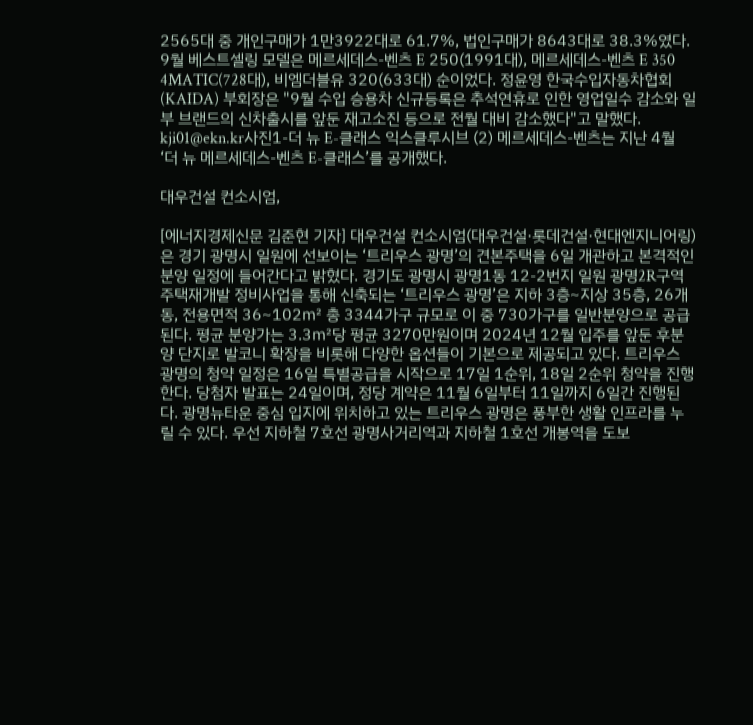2565대 중 개인구매가 1만3922대로 61.7%, 법인구매가 8643대로 38.3%였다. 9월 베스트셀링 모델은 메르세데스-벤츠 E 250(1991대), 메르세데스-벤츠 E 350 4MATIC(728대), 비엠더블유 320(633대) 순이었다. 정윤영 한국수입자동차협회(KAIDA) 부회장은 "9월 수입 승용차 신규등록은 추석연휴로 인한 영업일수 감소와 일부 브랜드의 신차출시를 앞둔 재고소진 등으로 전월 대비 감소했다"고 말했다. kji01@ekn.kr사진1-더 뉴 E-클래스 익스클루시브 (2) 메르세데스-벤츠는 지난 4월 ‘더 뉴 메르세데스-벤츠 E-클래스’를 공개했다.

대우건설 컨소시엄,

[에너지경제신문 김준현 기자] 대우건설 컨소시엄(대우건설·롯데건설·현대엔지니어링)은 경기 광명시 일원에 선보이는 ‘트리우스 광명’의 견본주택을 6일 개관하고 본격적인 분양 일정에 들어간다고 밝혔다. 경기도 광명시 광명1동 12-2번지 일원 광명2R구역 주택재개발 정비사업을 통해 신축되는 ‘트리우스 광명’은 지하 3층~지상 35층, 26개동, 전용면적 36~102㎡ 총 3344가구 규모로 이 중 730가구를 일반분양으로 공급된다. 평균 분양가는 3.3㎡당 평균 3270만원이며 2024년 12월 입주를 앞둔 후분양 단지로 발코니 확장을 비롯해 다양한 옵션들이 기본으로 제공되고 있다. 트리우스 광명의 청약 일정은 16일 특별공급을 시작으로 17일 1순위, 18일 2순위 청약을 진행한다. 당첨자 발표는 24일이며, 정당 계약은 11월 6일부터 11일까지 6일간 진행된다. 광명뉴타운 중심 입지에 위치하고 있는 트리우스 광명은 풍부한 생활 인프라를 누릴 수 있다. 우선 지하철 7호선 광명사거리역과 지하철 1호선 개봉역을 도보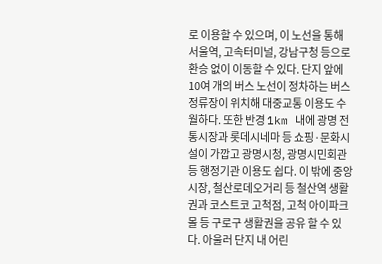로 이용할 수 있으며, 이 노선을 통해 서울역, 고속터미널, 강남구청 등으로 환승 없이 이동할 수 있다. 단지 앞에 10여 개의 버스 노선이 정차하는 버스 정류장이 위치해 대중교통 이용도 수월하다. 또한 반경 1km 내에 광명 전통시장과 롯데시네마 등 쇼핑·문화시설이 가깝고 광명시청, 광명시민회관 등 행정기관 이용도 쉽다. 이 밖에 중앙시장, 철산로데오거리 등 철산역 생활권과 코스트코 고척점, 고척 아이파크몰 등 구로구 생활권을 공유 할 수 있다. 아울러 단지 내 어린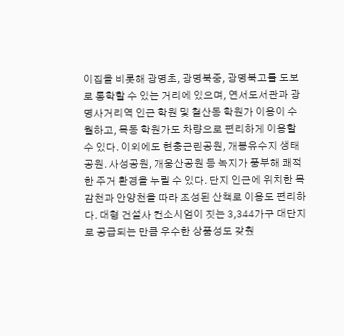이집을 비롯해 광명초, 광명북중, 광명북고를 도보로 통학할 수 있는 거리에 있으며, 연서도서관과 광명사거리역 인근 학원 및 철산동 학원가 이용이 수월하고, 목동 학원가도 차량으로 편리하게 이용할 수 있다. 이외에도 현충근린공원, 개봉유수지 생태공원. 사성공원, 개웅산공원 등 녹지가 풍부해 쾌적한 주거 환경을 누릴 수 있다. 단지 인근에 위치한 목감천과 안양천을 따라 조성된 산책로 이용도 편리하다. 대형 건설사 컨소시엄이 짓는 3,344가구 대단지로 공급되는 만큼 우수한 상품성도 갖췄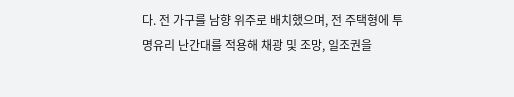다. 전 가구를 남향 위주로 배치했으며, 전 주택형에 투명유리 난간대를 적용해 채광 및 조망, 일조권을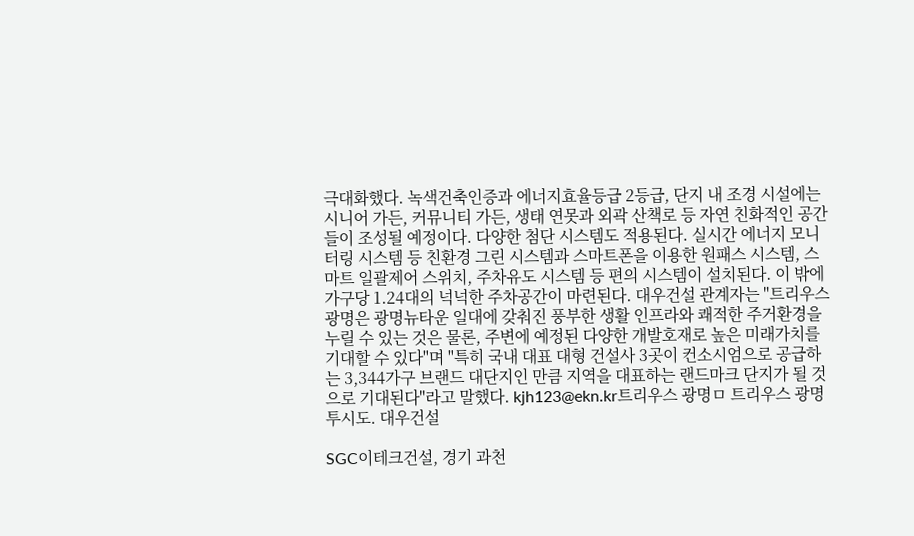극대화했다. 녹색건축인증과 에너지효율등급 2등급, 단지 내 조경 시설에는 시니어 가든, 커뮤니티 가든, 생태 연못과 외곽 산책로 등 자연 친화적인 공간들이 조성될 예정이다. 다양한 첨단 시스템도 적용된다. 실시간 에너지 모니터링 시스템 등 친환경 그린 시스템과 스마트폰을 이용한 원패스 시스템, 스마트 일괄제어 스위치, 주차유도 시스템 등 편의 시스템이 설치된다. 이 밖에 가구당 1.24대의 넉넉한 주차공간이 마련된다. 대우건설 관계자는 "트리우스 광명은 광명뉴타운 일대에 갖춰진 풍부한 생활 인프라와 쾌적한 주거환경을 누릴 수 있는 것은 물론, 주변에 예정된 다양한 개발호재로 높은 미래가치를 기대할 수 있다"며 "특히 국내 대표 대형 건설사 3곳이 컨소시엄으로 공급하는 3,344가구 브랜드 대단지인 만큼 지역을 대표하는 랜드마크 단지가 될 것으로 기대된다"라고 말했다. kjh123@ekn.kr트리우스 광명ㅁ 트리우스 광명 투시도. 대우건설

SGC이테크건설, 경기 과천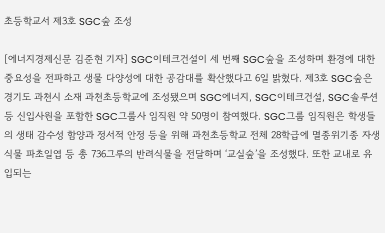초등학교서 제3호 SGC숲 조성

[에너지경제신문 김준현 기자] SGC이테크건설이 세 번째 SGC숲을 조성하며 환경에 대한 중요성을 전파하고 생물 다양성에 대한 공감대를 확산했다고 6일 밝혔다. 제3호 SGC숲은경기도 과천시 소재 과천초등학교에 조성됐으며 SGC에너지, SGC이테크건설, SGC솔루션 등 신입사원을 포함한 SGC그룹사 임직원 약 50명이 참여했다. SGC그룹 임직원은 학생들의 생태 감수성 함양과 정서적 안정 등을 위해 과천초등학교 전체 28학급에 멸종위기종 자생식물 파초일엽 등 총 736그루의 반려식물을 전달하며 ‘교실숲’을 조성했다. 또한 교내로 유입되는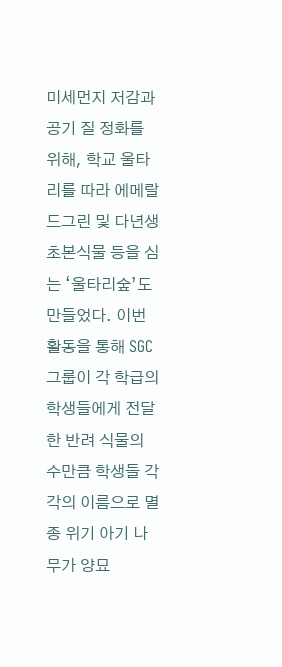미세먼지 저감과 공기 질 정화를 위해, 학교 울타리를 따라 에메랄드그린 및 다년생 초본식물 등을 심는 ‘울타리숲’도 만들었다. 이번 활동을 통해 SGC그룹이 각 학급의 학생들에게 전달한 반려 식물의 수만큼 학생들 각각의 이름으로 멸종 위기 아기 나무가 양묘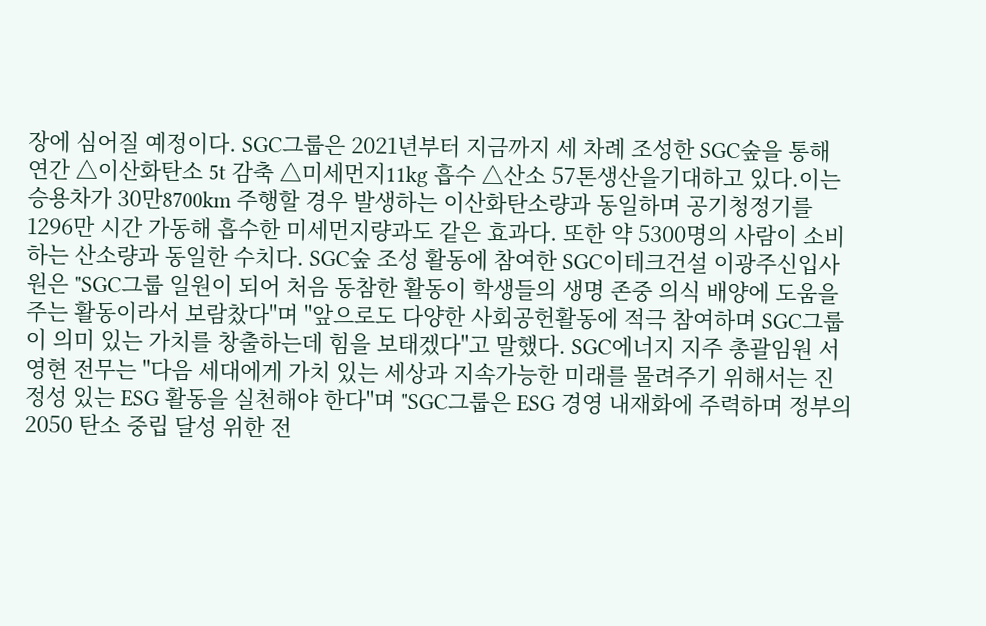장에 심어질 예정이다. SGC그룹은 2021년부터 지금까지 세 차례 조성한 SGC숲을 통해 연간 △이산화탄소 5t 감축 △미세먼지11kg 흡수 △산소 57톤생산을기대하고 있다.이는 승용차가 30만8700km 주행할 경우 발생하는 이산화탄소량과 동일하며 공기청정기를 1296만 시간 가동해 흡수한 미세먼지량과도 같은 효과다. 또한 약 5300명의 사람이 소비하는 산소량과 동일한 수치다. SGC숲 조성 활동에 참여한 SGC이테크건설 이광주신입사원은 "SGC그룹 일원이 되어 처음 동참한 활동이 학생들의 생명 존중 의식 배양에 도움을 주는 활동이라서 보람찼다"며 "앞으로도 다양한 사회공헌활동에 적극 참여하며 SGC그룹이 의미 있는 가치를 창출하는데 힘을 보태겠다"고 말했다. SGC에너지 지주 총괄임원 서영현 전무는 "다음 세대에게 가치 있는 세상과 지속가능한 미래를 물려주기 위해서는 진정성 있는 ESG 활동을 실천해야 한다"며 "SGC그룹은 ESG 경영 내재화에 주력하며 정부의 2050 탄소 중립 달성 위한 전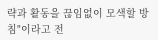략과 활동을 끊임없이 모색할 방침"이라고 전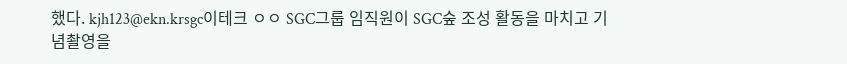했다. kjh123@ekn.krsgc이테크 ㅇㅇ SGC그룹 임직원이 SGC숲 조성 활동을 마치고 기념촬영을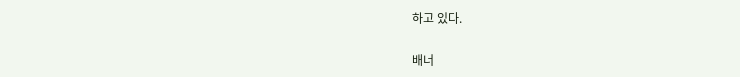하고 있다.

배너